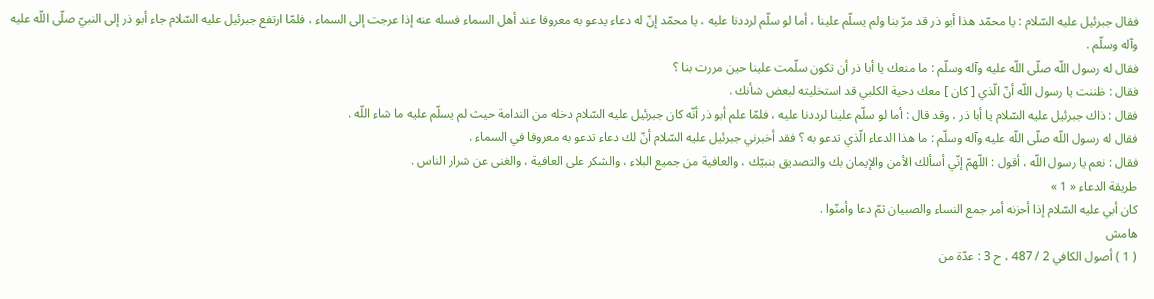فقال جبرئيل عليه السّلام : يا محمّد هذا أبو ذر قد مرّ بنا ولم يسلّم علينا ، أما لو سلّم لرددنا عليه ، يا محمّد إنّ له دعاء يدعو به معروفا عند أهل السماء فسله عنه إذا عرجت إلى السماء ، فلمّا ارتفع جبرئيل عليه السّلام جاء أبو ذر إلى النبيّ صلّى اللّه عليه وآله وسلّم .
فقال له رسول اللّه صلّى اللّه عليه وآله وسلّم : ما منعك يا أبا ذر أن تكون سلّمت علينا حين مررت بنا ؟
فقال : ظننت يا رسول اللّه أنّ الّذي [ كان ] معك دحية الكلبي قد استخليته لبعض شأنك .
فقال : ذاك جبرئيل عليه السّلام يا أبا ذر ، وقد قال : أما لو سلّم علينا لرددنا عليه ، فلمّا علم أبو ذر أنّه كان جبرئيل عليه السّلام دخله من الندامة حيث لم يسلّم عليه ما شاء اللّه .
فقال له رسول اللّه صلّى اللّه عليه وآله وسلّم : ما هذا الدعاء الّذي تدعو به ؟ فقد أخبرني جبرئيل عليه السّلام أنّ لك دعاء تدعو به معروفا في السماء .
فقال : نعم يا رسول اللّه ، أقول : اللّهمّ إنّي أسألك الأمن والإيمان بك والتصديق بنبيّك ، والعافية من جميع البلاء ، والشكر على العافية ، والغنى عن شرار الناس .
طريقة الدعاء « 1 »
كان أبي عليه السّلام إذا أحزنه أمر جمع النساء والصبيان ثمّ دعا وأمنّوا .
هامش
( 1 ) أصول الكافي 2 / 487 ، ح 3 : عدّة من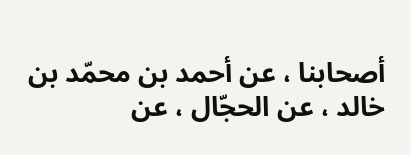أصحابنا ، عن أحمد بن محمّد بن خالد ، عن الحجّال ، عن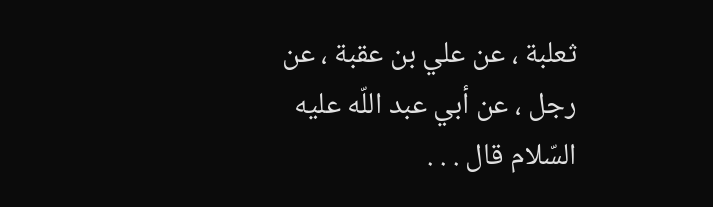ثعلبة ، عن علي بن عقبة ، عن رجل ، عن أبي عبد اللّه عليه السّلام قال . . .